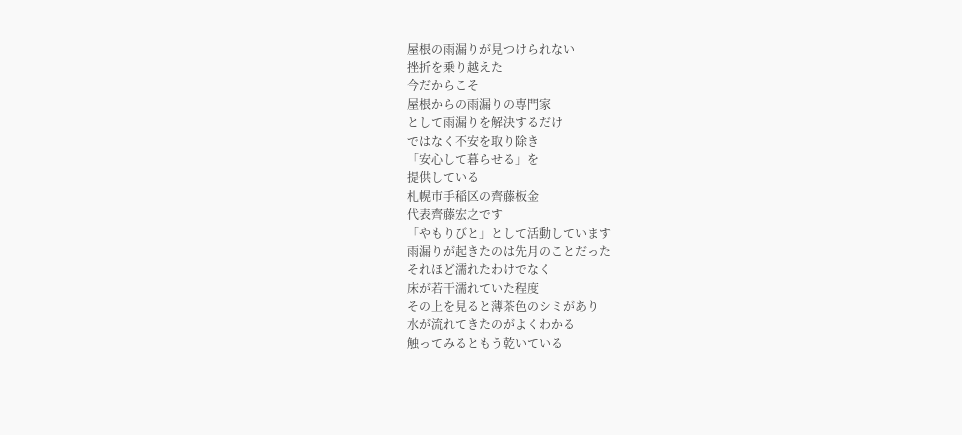屋根の雨漏りが見つけられない
挫折を乗り越えた
今だからこそ
屋根からの雨漏りの専門家
として雨漏りを解決するだけ
ではなく不安を取り除き
「安心して暮らせる」を
提供している
札幌市手稲区の齊藤板金
代表齊藤宏之です
「やもりびと」として活動しています
雨漏りが起きたのは先月のことだった
それほど濡れたわけでなく
床が若干濡れていた程度
その上を見ると薄茶色のシミがあり
水が流れてきたのがよくわかる
触ってみるともう乾いている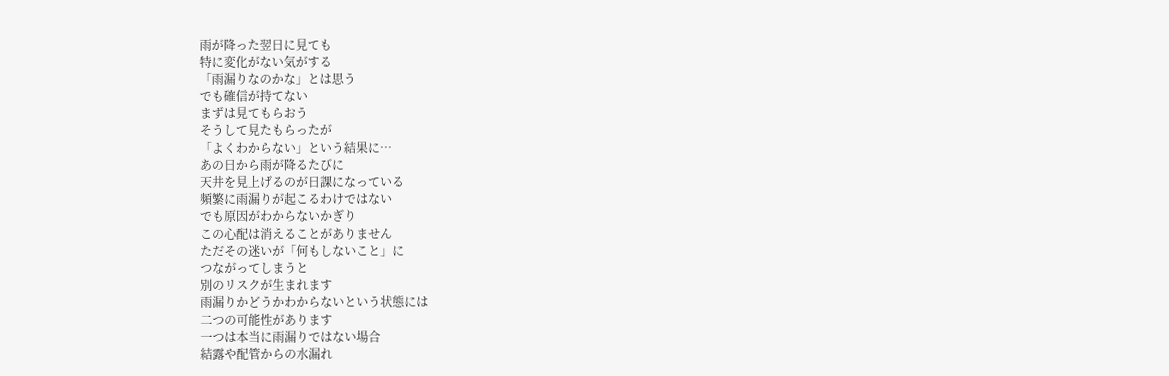雨が降った翌日に見ても
特に変化がない気がする
「雨漏りなのかな」とは思う
でも確信が持てない
まずは見てもらおう
そうして見たもらったが
「よくわからない」という結果に…
あの日から雨が降るたびに
天井を見上げるのが日課になっている
頻繁に雨漏りが起こるわけではない
でも原因がわからないかぎり
この心配は消えることがありません
ただその迷いが「何もしないこと」に
つながってしまうと
別のリスクが生まれます
雨漏りかどうかわからないという状態には
二つの可能性があります
一つは本当に雨漏りではない場合
結露や配管からの水漏れ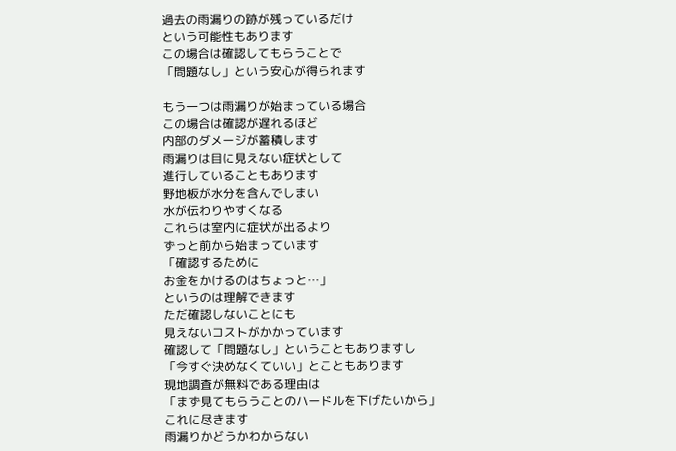過去の雨漏りの跡が残っているだけ
という可能性もあります
この場合は確認してもらうことで
「問題なし」という安心が得られます

もう一つは雨漏りが始まっている場合
この場合は確認が遅れるほど
内部のダメージが蓄積します
雨漏りは目に見えない症状として
進行していることもあります
野地板が水分を含んでしまい
水が伝わりやすくなる
これらは室内に症状が出るより
ずっと前から始まっています
「確認するために
お金をかけるのはちょっと…」
というのは理解できます
ただ確認しないことにも
見えないコストがかかっています
確認して「問題なし」ということもありますし
「今すぐ決めなくていい」とこともあります
現地調査が無料である理由は
「まず見てもらうことのハードルを下げたいから」
これに尽きます
雨漏りかどうかわからない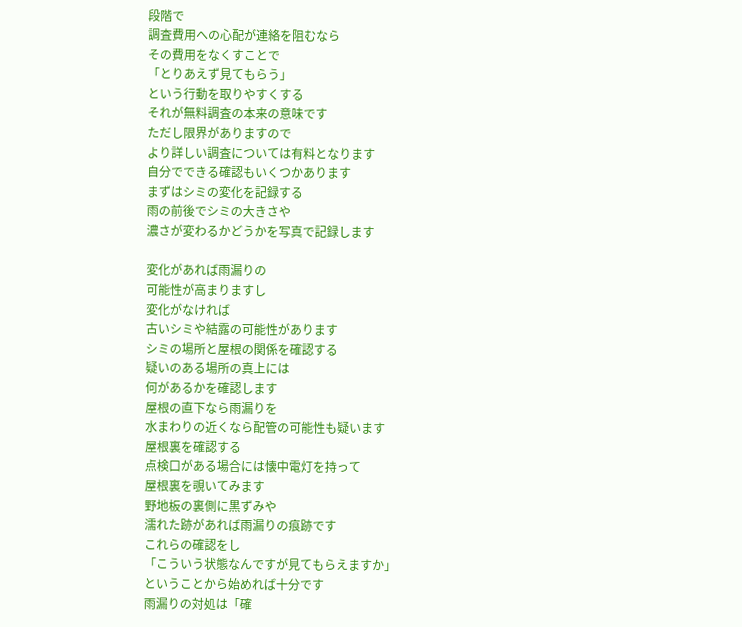段階で
調査費用への心配が連絡を阻むなら
その費用をなくすことで
「とりあえず見てもらう」
という行動を取りやすくする
それが無料調査の本来の意味です
ただし限界がありますので
より詳しい調査については有料となります
自分でできる確認もいくつかあります
まずはシミの変化を記録する
雨の前後でシミの大きさや
濃さが変わるかどうかを写真で記録します

変化があれば雨漏りの
可能性が高まりますし
変化がなければ
古いシミや結露の可能性があります
シミの場所と屋根の関係を確認する
疑いのある場所の真上には
何があるかを確認します
屋根の直下なら雨漏りを
水まわりの近くなら配管の可能性も疑います
屋根裏を確認する
点検口がある場合には懐中電灯を持って
屋根裏を覗いてみます
野地板の裏側に黒ずみや
濡れた跡があれば雨漏りの痕跡です
これらの確認をし
「こういう状態なんですが見てもらえますか」
ということから始めれば十分です
雨漏りの対処は「確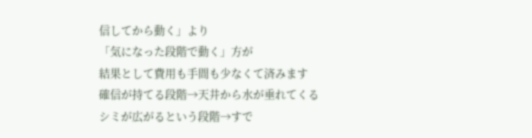信してから動く」より
「気になった段階で動く」方が
結果として費用も手間も少なくて済みます
確信が持てる段階→天井から水が垂れてくる
シミが広がるという段階→すで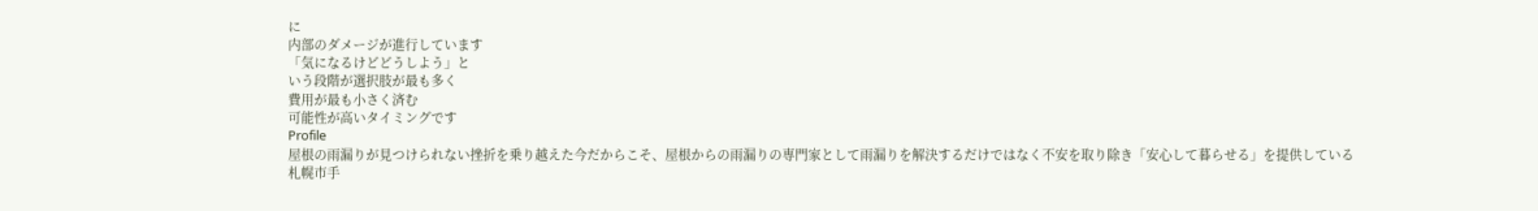に
内部のダメージが進行しています
「気になるけどどうしよう」と
いう段階が選択肢が最も多く
費用が最も小さく済む
可能性が高いタイミングです
Profile
屋根の雨漏りが見つけられない挫折を乗り越えた今だからこそ、屋根からの雨漏りの専門家として雨漏りを解決するだけではなく不安を取り除き「安心して暮らせる」を提供している
札幌市手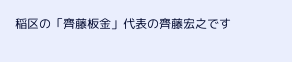稲区の「齊藤板金」代表の齊藤宏之です